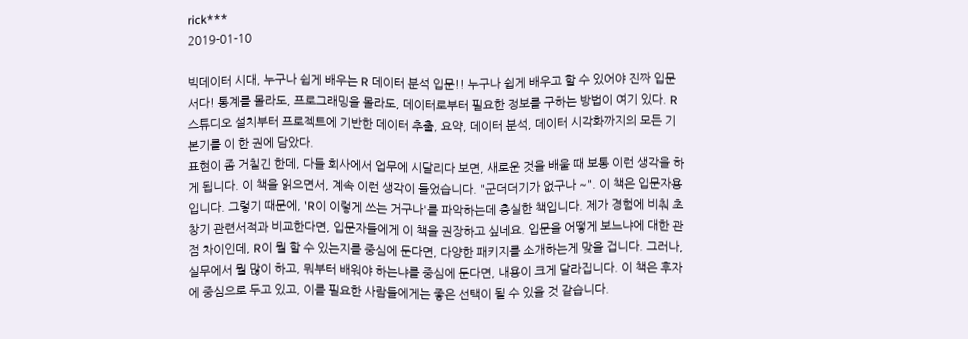rick***
2019-01-10

빅데이터 시대, 누구나 쉽게 배우는 R 데이터 분석 입문!! 누구나 쉽게 배우고 할 수 있어야 진짜 입문서다! 통계를 몰라도, 프로그래밍을 몰라도, 데이터로부터 필요한 정보를 구하는 방법이 여기 있다. R 스튜디오 설치부터 프로젝트에 기반한 데이터 추출, 요약, 데이터 분석, 데이터 시각화까지의 모든 기본기를 이 한 권에 담았다.
표현이 좀 거칠긴 한데, 다들 회사에서 업무에 시달리다 보면, 새로운 것을 배울 때 보통 이런 생각을 하게 됩니다. 이 책을 읽으면서, 계속 이런 생각이 들었습니다. "군더더기가 없구나 ~". 이 책은 입문자용 입니다. 그렇기 때문에, 'R이 이렇게 쓰는 거구나'를 파악하는데 충실한 책입니다. 제가 경험에 비춰 초창기 관련서적과 비교한다면, 입문자들에게 이 책을 권장하고 싶네요. 입문을 어떻게 보느냐에 대한 관점 차이인데, R이 뭘 할 수 있는지를 중심에 둔다면, 다양한 패키지를 소개하는게 맞을 겁니다. 그러나, 실무에서 뭘 많이 하고, 뭐부터 배워야 하는냐를 중심에 둔다면, 내용이 크게 달라집니다. 이 책은 후자에 중심으로 두고 있고, 이를 필요한 사람들에게는 좋은 선택이 될 수 있을 것 같습니다.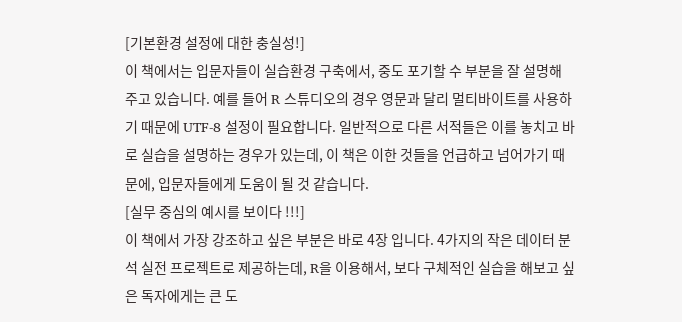[기본환경 설정에 대한 충실성!]
이 책에서는 입문자들이 실습환경 구축에서, 중도 포기할 수 부분을 잘 설명해 주고 있습니다. 예를 들어 R 스튜디오의 경우 영문과 달리 멀티바이트를 사용하기 때문에 UTF-8 설정이 필요합니다. 일반적으로 다른 서적들은 이를 놓치고 바로 실습을 설명하는 경우가 있는데, 이 책은 이한 것들을 언급하고 넘어가기 때문에, 입문자들에게 도움이 될 것 같습니다.
[실무 중심의 예시를 보이다 !!!]
이 책에서 가장 강조하고 싶은 부분은 바로 4장 입니다. 4가지의 작은 데이터 분석 실전 프로젝트로 제공하는데, R을 이용해서, 보다 구체적인 실습을 해보고 싶은 독자에게는 큰 도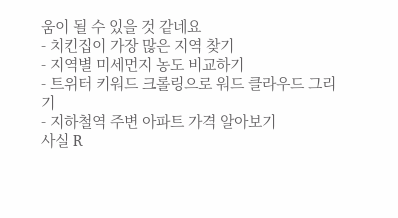움이 될 수 있을 것 같네요
- 치킨집이 가장 많은 지역 찾기
- 지역별 미세먼지 농도 비교하기
- 트위터 키워드 크롤링으로 워드 클라우드 그리기
- 지하철역 주변 아파트 가격 알아보기
사실 R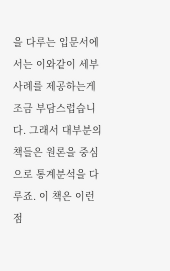을 다루는 입문서에서는 이와같이 세부 사례를 제공하는게 조금 부담스럽습니다. 그래서 대부분의 책들은 원론을 중심으로 통계분석을 다루죠. 이 책은 이런 점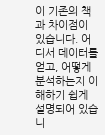이 기존의 책과 차이점이 있습니다. 어디서 데이터를 얻고, 어떻게 분석하는지 이해하기 쉽게 설명되어 있습니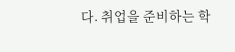다. 취업을 준비하는 학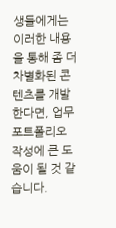생들에게는 이러한 내용을 통해 좀 더 차별화된 콘텐츠를 개발한다면, 업무 포트폴리오 작성에 큰 도움이 될 것 같습니다.